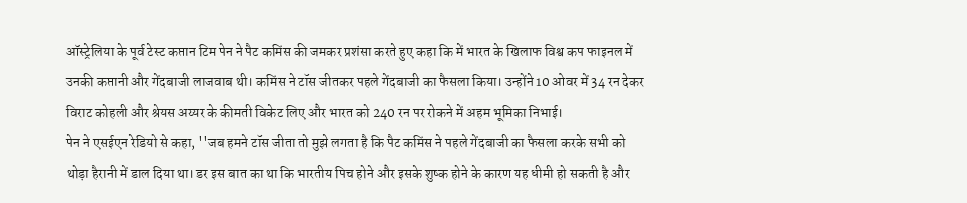ऑस्ट्रेलिया के पूर्व टेस्ट कप्तान टिम पेन ने पैट कमिंस की जमकर प्रशंसा करते हुए कहा कि में भारत के खिलाफ विश्व कप फाइनल में उनकी कप्तानी और गेंदबाजी लाजवाब थी। कमिंस ने टॉस जीतकर पहले गेंदबाजी का फैसला किया। उन्होंने 10 ओवर में 34 रन देकर विराट कोहली और श्रेयस अय्यर के कीमती विकेट लिए और भारत को 240 रन पर रोकने में अहम भूमिका निभाई।
पेन ने एसईएन रेडियो से कहा, ''जब हमने टॉस जीता तो मुझे लगता है कि पैट कमिंस ने पहले गेंदबाजी का फैसला करके सभी को थोड़ा हैरानी में डाल दिया था। डर इस बात का था कि भारतीय पिच होने और इसके शुष्क होने के कारण यह धीमी हो सकती है और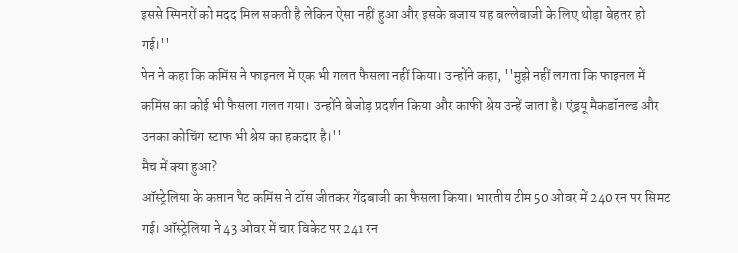इससे स्पिनरों को मदद मिल सकती है लेकिन ऐसा नहीं हुआ और इसके बजाय यह बल्लेबाजी के लिए थोड़ा बेहतर हो गई।''
पेन ने कहा कि कमिंस ने फाइनल में एक भी गलत फैसला नहीं किया। उन्होंने कहा, ''मुझे नहीं लगता कि फाइनल में कमिंस का कोई भी फैसला गलत गया। उन्होंने बेजोड़ प्रदर्शन किया और काफी श्रेय उन्हें जाता है। एंड्रयू मैकडॉनल्ड और उनका कोचिंग स्टाफ भी श्रेय का हकदार है।''
मैच में क्या हुआ?
ऑस्ट्रेलिया के कप्तान पैट कमिंस ने टॉस जीतकर गेंदबाजी का फैसला किया। भारतीय टीम 50 ओवर में 240 रन पर सिमट गई। ऑस्ट्रेलिया ने 43 ओवर में चार विकेट पर 241 रन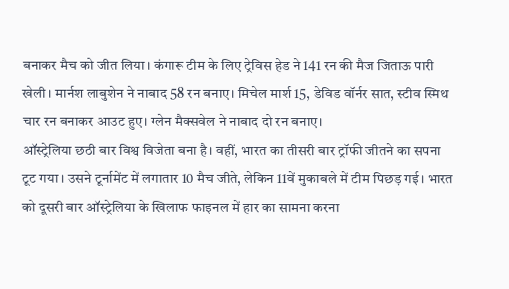बनाकर मैच को जीत लिया। कंगारू टीम के लिए ट्रेविस हेड ने 141 रन की मैज जिताऊ पारी खेली। मार्नश लाबुशेन ने नाबाद 58 रन बनाए। मिचेल मार्श 15, डेविड वॉर्नर सात, स्टीव स्मिथ चार रन बनाकर आउट हुए। ग्लेन मैक्सवेल ने नाबाद दो रन बनाए।
ऑस्ट्रेलिया छठी बार विश्व विजेता बना है। वहीं, भारत का तीसरी बार ट्रॉफी जीतने का सपना टूट गया। उसने टूर्नामेंट में लगातार 10 मैच जीते, लेकिन 11वें मुकाबले में टीम पिछड़ गई। भारत को दूसरी बार ऑस्ट्रेलिया के खिलाफ फाइनल में हार का सामना करना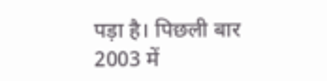पड़ा है। पिछली बार 2003 में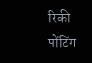रिकी पोंटिंग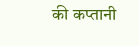की कप्तानी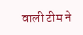वाली टीम ने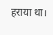हराया था।